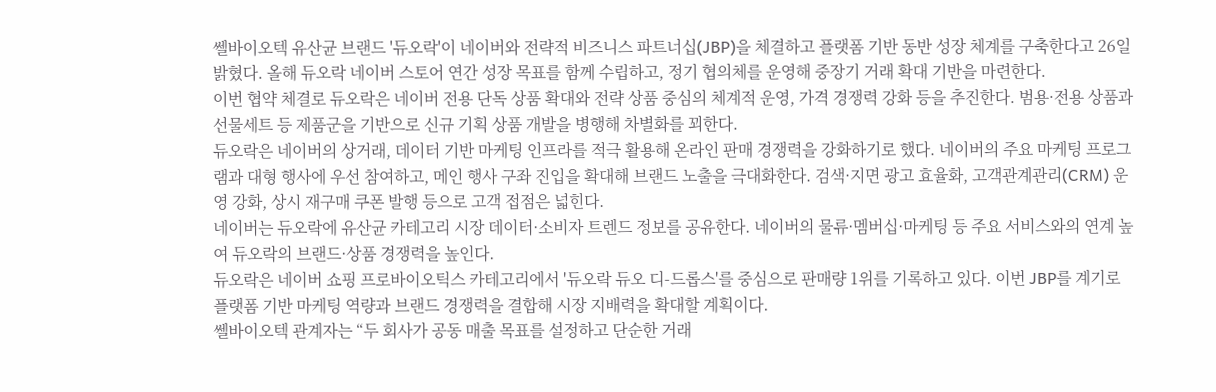쎌바이오텍 유산균 브랜드 '듀오락'이 네이버와 전략적 비즈니스 파트너십(JBP)을 체결하고 플랫폼 기반 동반 성장 체계를 구축한다고 26일 밝혔다. 올해 듀오락 네이버 스토어 연간 성장 목표를 함께 수립하고, 정기 협의체를 운영해 중장기 거래 확대 기반을 마련한다.
이번 협약 체결로 듀오락은 네이버 전용 단독 상품 확대와 전략 상품 중심의 체계적 운영, 가격 경쟁력 강화 등을 추진한다. 범용·전용 상품과 선물세트 등 제품군을 기반으로 신규 기획 상품 개발을 병행해 차별화를 꾀한다.
듀오락은 네이버의 상거래, 데이터 기반 마케팅 인프라를 적극 활용해 온라인 판매 경쟁력을 강화하기로 했다. 네이버의 주요 마케팅 프로그램과 대형 행사에 우선 참여하고, 메인 행사 구좌 진입을 확대해 브랜드 노출을 극대화한다. 검색·지면 광고 효율화, 고객관계관리(CRM) 운영 강화, 상시 재구매 쿠폰 발행 등으로 고객 접점은 넓힌다.
네이버는 듀오락에 유산균 카테고리 시장 데이터·소비자 트렌드 정보를 공유한다. 네이버의 물류·멤버십·마케팅 등 주요 서비스와의 연계 높여 듀오락의 브랜드·상품 경쟁력을 높인다.
듀오락은 네이버 쇼핑 프로바이오틱스 카테고리에서 '듀오락 듀오 디-드롭스'를 중심으로 판매량 1위를 기록하고 있다. 이번 JBP를 계기로 플랫폼 기반 마케팅 역량과 브랜드 경쟁력을 결합해 시장 지배력을 확대할 계획이다.
쎌바이오텍 관계자는 “두 회사가 공동 매출 목표를 설정하고 단순한 거래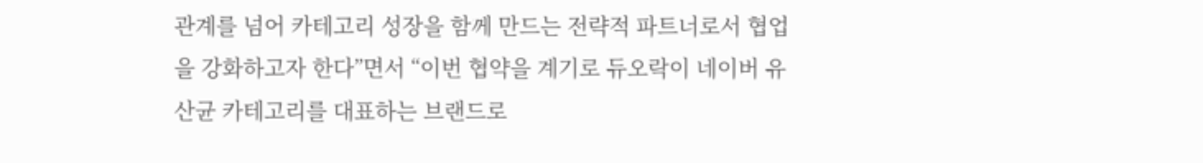관계를 넘어 카테고리 성장을 함께 만드는 전략적 파트너로서 협업을 강화하고자 한다”면서 “이번 협약을 계기로 듀오락이 네이버 유산균 카테고리를 대표하는 브랜드로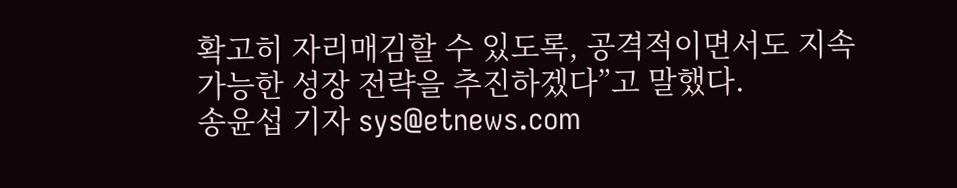확고히 자리매김할 수 있도록, 공격적이면서도 지속 가능한 성장 전략을 추진하겠다”고 말했다.
송윤섭 기자 sys@etnews.com